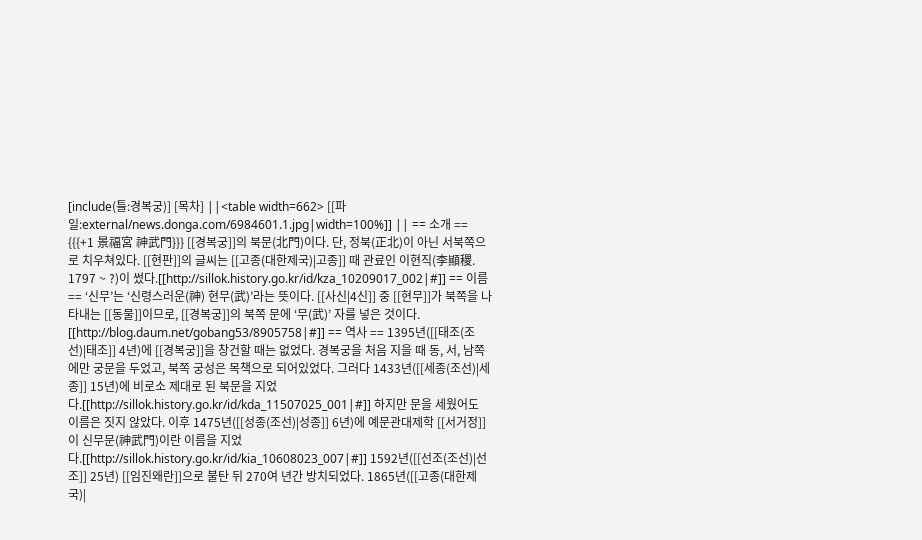[include(틀:경복궁)] [목차] ||<table width=662> [[파일:external/news.donga.com/6984601.1.jpg|width=100%]] || == 소개 == {{{+1 景福宮 神武門}}} [[경복궁]]의 북문(北門)이다. 단, 정북(正北)이 아닌 서북쪽으로 치우쳐있다. [[현판]]의 글씨는 [[고종(대한제국)|고종]] 때 관료인 이현직(李顯稷. 1797 ~ ?)이 썼다.[[http://sillok.history.go.kr/id/kza_10209017_002|#]] == 이름 == ‘신무’는 ‘신령스러운(神) 현무(武)’라는 뜻이다. [[사신|4신]] 중 [[현무]]가 북쪽을 나타내는 [[동물]]이므로, [[경복궁]]의 북쪽 문에 ‘무(武)’ 자를 넣은 것이다. [[http://blog.daum.net/gobang53/8905758|#]] == 역사 == 1395년([[태조(조선)|태조]] 4년)에 [[경복궁]]을 창건할 때는 없었다. 경복궁을 처음 지을 때 동, 서, 남쪽에만 궁문을 두었고, 북쪽 궁성은 목책으로 되어있었다. 그러다 1433년([[세종(조선)|세종]] 15년)에 비로소 제대로 된 북문을 지었다.[[http://sillok.history.go.kr/id/kda_11507025_001|#]] 하지만 문을 세웠어도 이름은 짓지 않았다. 이후 1475년([[성종(조선)|성종]] 6년)에 예문관대제학 [[서거정]]이 신무문(神武門)이란 이름을 지었다.[[http://sillok.history.go.kr/id/kia_10608023_007|#]] 1592년([[선조(조선)|선조]] 25년) [[임진왜란]]으로 불탄 뒤 270여 년간 방치되었다. 1865년([[고종(대한제국)|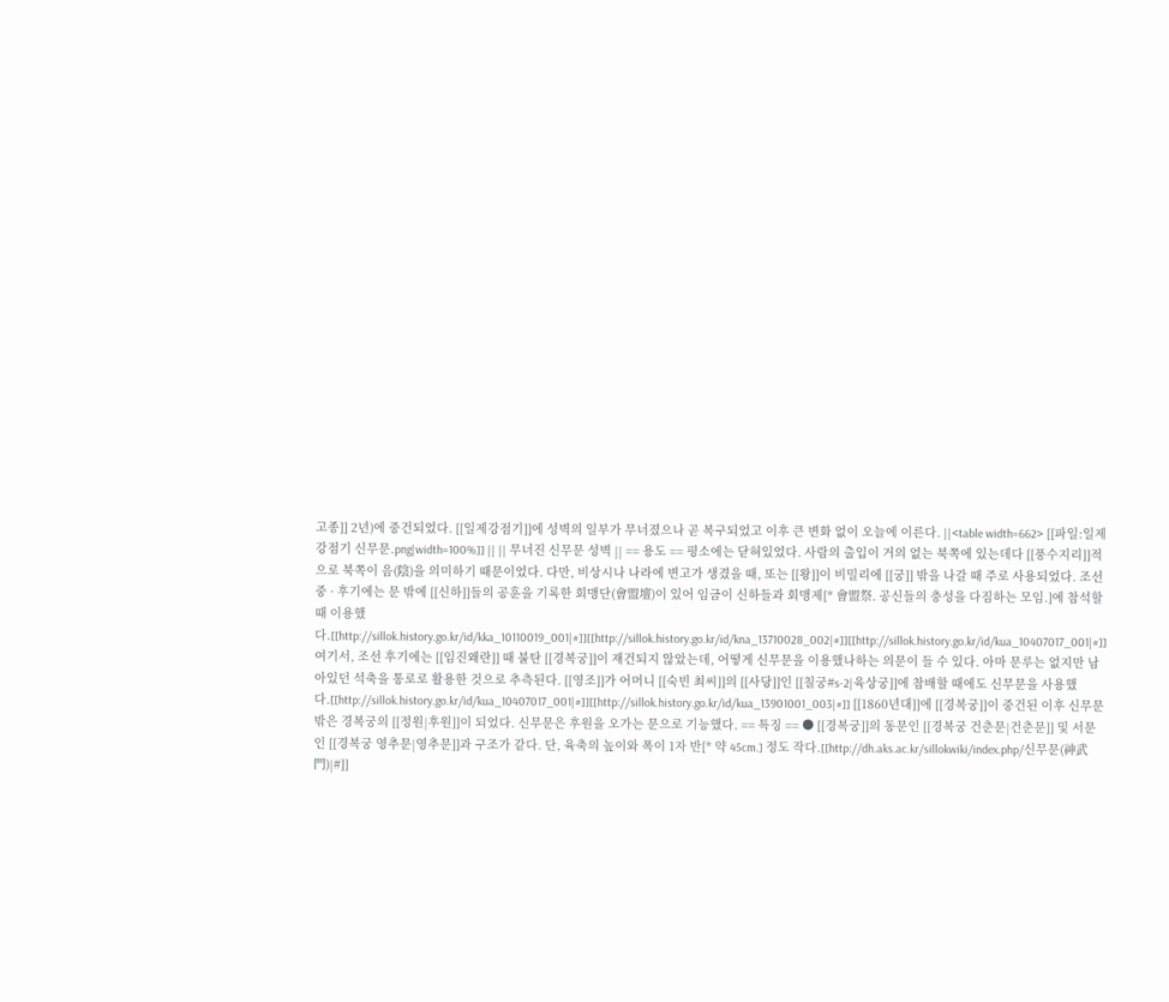고종]] 2년)에 중건되었다. [[일제강점기]]에 성벽의 일부가 무너졌으나 곧 복구되었고 이후 큰 변화 없이 오늘에 이른다. ||<table width=662> [[파일:일제강점기 신무문.png|width=100%]] || || 무너진 신무문 성벽 || == 용도 == 평소에는 닫혀있었다. 사람의 출입이 거의 없는 북쪽에 있는데다 [[풍수지리]]적으로 북쪽이 음(陰)을 의미하기 때문이었다. 다만, 비상시나 나라에 변고가 생겼을 때, 또는 [[왕]]이 비밀리에 [[궁]] 밖을 나갈 때 주로 사용되었다. 조선 중 · 후기에는 문 밖에 [[신하]]들의 공훈을 기록한 회맹단(會盟壇)이 있어 임금이 신하들과 회맹제[* 會盟祭. 공신들의 충성을 다짐하는 모임.]에 참석할 때 이용했다.[[http://sillok.history.go.kr/id/kka_10110019_001|#]][[http://sillok.history.go.kr/id/kna_13710028_002|#]][[http://sillok.history.go.kr/id/kua_10407017_001|#]] 여기서, 조선 후기에는 [[임진왜란]] 때 불탄 [[경복궁]]이 재건되지 않았는데, 어떻게 신무문을 이용했나하는 의문이 들 수 있다. 아마 문루는 없지만 남아있던 석축을 통로로 활용한 것으로 추측된다. [[영조]]가 어머니 [[숙빈 최씨]]의 [[사당]]인 [[칠궁#s-2|육상궁]]에 참배할 때에도 신무문을 사용했다.[[http://sillok.history.go.kr/id/kua_10407017_001|#]][[http://sillok.history.go.kr/id/kua_13901001_003|#]] [[1860년대]]에 [[경복궁]]이 중건된 이후 신무문 밖은 경복궁의 [[정원|후원]]이 되었다. 신무문은 후원을 오가는 문으로 기능했다. == 특징 == ● [[경복궁]]의 동문인 [[경복궁 건춘문|건춘문]] 및 서문인 [[경복궁 영추문|영추문]]과 구조가 같다. 단, 육축의 높이와 폭이 1자 반[* 약 45cm.] 정도 작다.[[http://dh.aks.ac.kr/sillokwiki/index.php/신무문(神武門)|#]]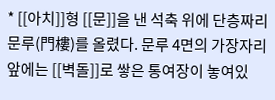* [[아치]]형 [[문]]을 낸 석축 위에 단층짜리 문루(門樓)를 올렸다. 문루 4면의 가장자리 앞에는 [[벽돌]]로 쌓은 통여장이 놓여있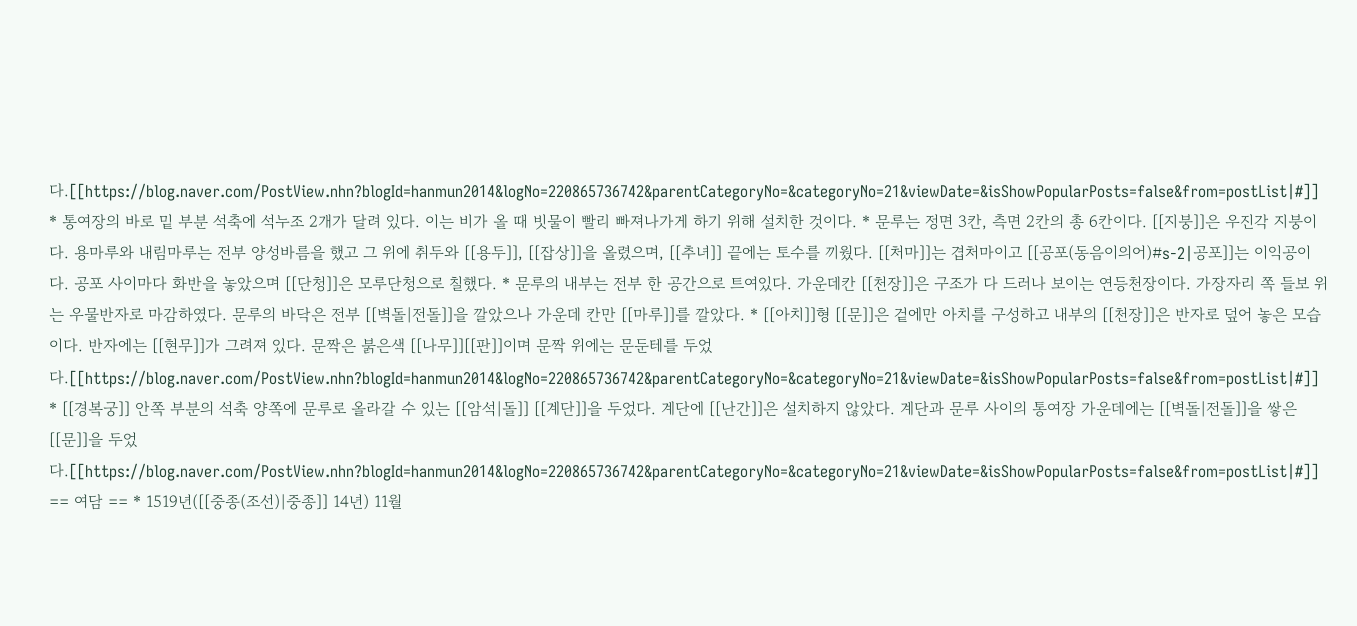다.[[https://blog.naver.com/PostView.nhn?blogId=hanmun2014&logNo=220865736742&parentCategoryNo=&categoryNo=21&viewDate=&isShowPopularPosts=false&from=postList|#]] * 통여장의 바로 밑 부분 석축에 석누조 2개가 달려 있다. 이는 비가 올 때 빗물이 빨리 빠져나가게 하기 위해 설치한 것이다. * 문루는 정면 3칸, 측면 2칸의 총 6칸이다. [[지붕]]은 우진각 지붕이다. 용마루와 내림마루는 전부 양성바름을 했고 그 위에 취두와 [[용두]], [[잡상]]을 올렸으며, [[추녀]] 끝에는 토수를 끼웠다. [[처마]]는 겹처마이고 [[공포(동음이의어)#s-2|공포]]는 이익공이다. 공포 사이마다 화반을 놓았으며 [[단청]]은 모루단청으로 칠했다. * 문루의 내부는 전부 한 공간으로 트여있다. 가운데칸 [[천장]]은 구조가 다 드러나 보이는 연등천장이다. 가장자리 쪽 들보 위는 우물반자로 마감하였다. 문루의 바닥은 전부 [[벽돌|전돌]]을 깔았으나 가운데 칸만 [[마루]]를 깔았다. * [[아치]]형 [[문]]은 겉에만 아치를 구성하고 내부의 [[천장]]은 반자로 덮어 놓은 모습이다. 반자에는 [[현무]]가 그려져 있다. 문짝은 붉은색 [[나무]][[판]]이며 문짝 위에는 문둔테를 두었다.[[https://blog.naver.com/PostView.nhn?blogId=hanmun2014&logNo=220865736742&parentCategoryNo=&categoryNo=21&viewDate=&isShowPopularPosts=false&from=postList|#]] * [[경복궁]] 안쪽 부분의 석축 양쪽에 문루로 올라갈 수 있는 [[암석|돌]] [[계단]]을 두었다. 계단에 [[난간]]은 설치하지 않았다. 계단과 문루 사이의 통여장 가운데에는 [[벽돌|전돌]]을 쌓은 [[문]]을 두었다.[[https://blog.naver.com/PostView.nhn?blogId=hanmun2014&logNo=220865736742&parentCategoryNo=&categoryNo=21&viewDate=&isShowPopularPosts=false&from=postList|#]] == 여담 == * 1519년([[중종(조선)|중종]] 14년) 11월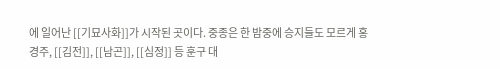에 일어난 [[기묘사화]]가 시작된 곳이다. 중종은 한 밤중에 승지들도 모르게 홍경주, [[김전]], [[남곤]], [[심정]] 등 훈구 대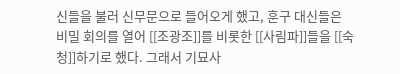신들을 불러 신무문으로 들어오게 했고, 훈구 대신들은 비밀 회의를 열어 [[조광조]]를 비롯한 [[사림파]]들을 [[숙청]]하기로 했다. 그래서 기묘사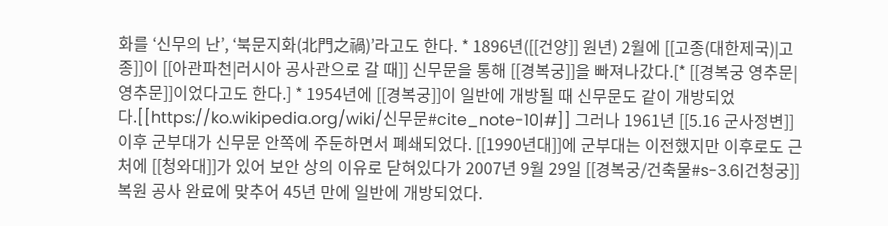화를 ‘신무의 난’, ‘북문지화(北門之禍)’라고도 한다. * 1896년([[건양]] 원년) 2월에 [[고종(대한제국)|고종]]이 [[아관파천|러시아 공사관으로 갈 때]] 신무문을 통해 [[경복궁]]을 빠져나갔다.[* [[경복궁 영추문|영추문]]이었다고도 한다.] * 1954년에 [[경복궁]]이 일반에 개방될 때 신무문도 같이 개방되었다.[[https://ko.wikipedia.org/wiki/신무문#cite_note-10|#]] 그러나 1961년 [[5.16 군사정변]] 이후 군부대가 신무문 안쪽에 주둔하면서 폐쇄되었다. [[1990년대]]에 군부대는 이전했지만 이후로도 근처에 [[청와대]]가 있어 보안 상의 이유로 닫혀있다가 2007년 9월 29일 [[경복궁/건축물#s-3.6|건청궁]] 복원 공사 완료에 맞추어 45년 만에 일반에 개방되었다.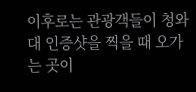이후로는 관광객들이 청와대 인증샷을 찍을 때 오가는 곳이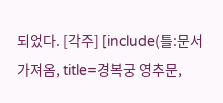되었다. [각주] [include(틀:문서 가져옴, title=경복궁 영추문,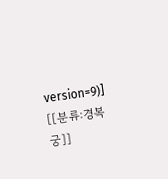version=9)] [[분류:경복궁]]